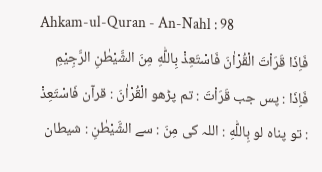Ahkam-ul-Quran - An-Nahl : 98
فَاِذَا قَرَاْتَ الْقُرْاٰنَ فَاسْتَعِذْ بِاللّٰهِ مِنَ الشَّیْطٰنِ الرَّجِیْمِ
فَاِذَا : پس جب قَرَاْتَ : تم پڑھو الْقُرْاٰنَ : قرآن فَاسْتَعِذْ : تو پناہ لو بِاللّٰهِ : اللہ کی مِنَ : سے الشَّيْطٰنِ : شیطان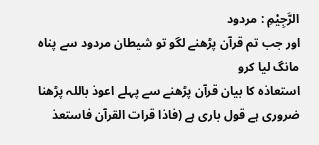الرَّجِيْمِ : مردود
اور جب تم قرآن پڑھنے لگو تو شیطان مردود سے پناہ مانگ لیا کرو
استعاذہ کا بیان قرآن پڑھنے سے پہلے اعوذ باللہ پڑھنا ضروری ہے قول باری ہے (فاذا قرات القرآن فاستعذ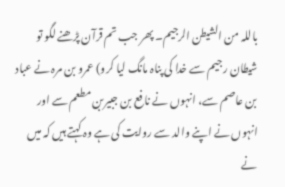باللہ من الشیطن الرجیم۔ پھر جب تم قرآن پڑھنے لگو تو شیطان رجیم سے خدا کی پناہ مانگ لیا کرو) عمرو بن مرہ نے عباد بن عاصم سے، انہوں نے نافع بن جبیربن مطعم سے اور انہوں نے اپنے والد سے روایت کی ہے وہ کہتے ہیں کہ میں نے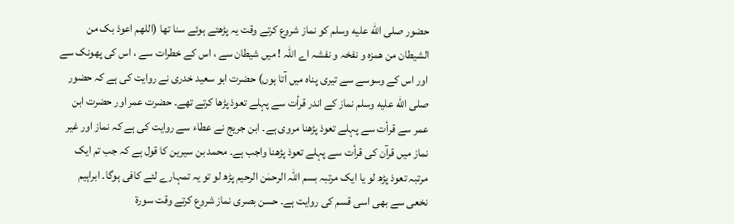حضور صلى الله عليه وسلم کو نماز شروع کرتے وقت یہ پڑھتے ہوئے سنا تھا (اللھم اعوذ بک من الشیطان من ھمزہ و نفخہ و نفشہ اے اللہ ! میں شیطان سے ، اس کے خطرات سے ، اس کی پھونک سے اور اس کے وسوسے سے تیری پناہ میں آتا ہوں) حضرت ابو سعید خدری نے روایت کی ہے کہ حضور صلى الله عليه وسلم نماز کے اندر قرأت سے پہلے تعوذ پڑھا کرتے تھے۔ حضرت عمر اور حضرت ابن عمر سے قرأت سے پہلے تعوذ پڑھنا مروی ہے۔ ابن جریج نے عطاء سے روایت کی ہے کہ نماز اور غیر نماز میں قرآن کی قرأت سے پہلے تعوذ پڑھنا واجب ہے۔ محمد بن سیرین کا قول ہے کہ جب تم ایک مرتبہ تعوذ پڑھ لو یا ایک مرتبہ بسم اللہ الرحمٰن الرحیم پڑھ لو تو یہ تمہارے لئے کافی ہوگا۔ ابراہیم نخعی سے بھی اسی قسم کی روایت ہے۔ حسن بصری نماز شروع کرتے وقت سورة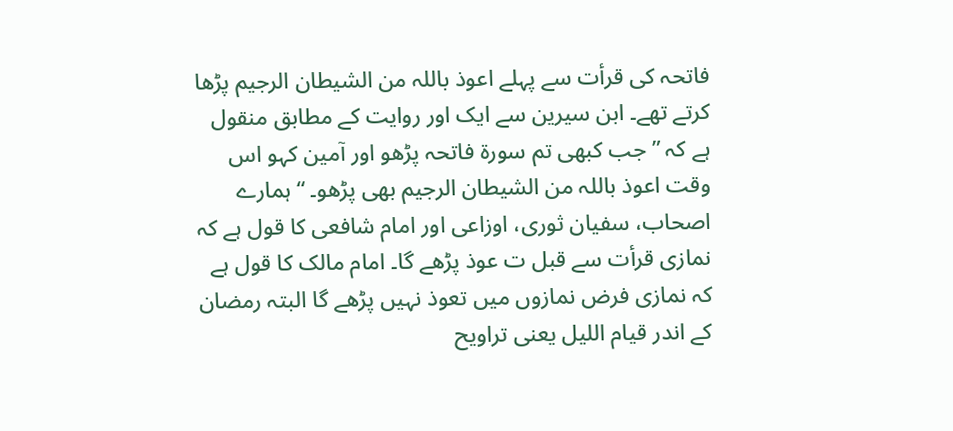فاتحہ کی قرأت سے پہلے اعوذ باللہ من الشیطان الرجیم پڑھا کرتے تھے۔ ابن سیرین سے ایک اور روایت کے مطابق منقول ہے کہ ” جب کبھی تم سورة فاتحہ پڑھو اور آمین کہو اس وقت اعوذ باللہ من الشیطان الرجیم بھی پڑھو۔ “ ہمارے اصحاب، سفیان ثوری، اوزاعی اور امام شافعی کا قول ہے کہ نمازی قرأت سے قبل ت عوذ پڑھے گا۔ امام مالک کا قول ہے کہ نمازی فرض نمازوں میں تعوذ نہیں پڑھے گا البتہ رمضان کے اندر قیام اللیل یعنی تراویح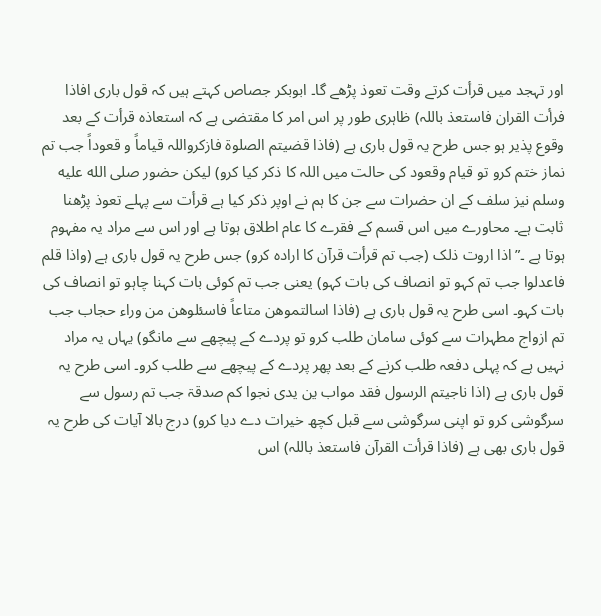اور تہجد میں قرأت کرتے وقت تعوذ پڑھے گا۔ ابوبکر جصاص کہتے ہیں کہ قول باری افاذا فرأت القران فاستعذ باللہ) ظاہری طور پر اس امر کا مقتضی ہے کہ استعاذہ قرأت کے بعد وقوع پذیر ہو جس طرح یہ قول باری ہے (فاذا قضیتم الصلوۃ فازکرواللہ قیاماً و قعوداً جب تم نماز ختم کرو تو قیام وقعود کی حالت میں اللہ کا ذکر کیا کرو) لیکن حضور صلى الله عليه وسلم نیز سلف کے ان حضرات سے جن کا ہم نے اوپر ذکر کیا ہے قرأت سے پہلے تعوذ پڑھنا ثابت ہے۔ محاورے میں اس قسم کے فقرے کا عام اطلاق ہوتا ہے اور اس سے مراد یہ مفہوم ہوتا ہے ۔” اذا اروت ذلک (جب تم قرأت قرآن کا ارادہ کرو) جس طرح یہ قول باری ہے (واذا قلم فاعدلوا جب تم کہو تو انصاف کی بات کہو) یعنی جب تم کوئی بات کہنا چاہو تو انصاف کی بات کہو۔ اسی طرح یہ قول باری ہے (فاذا اسالتموھن متاعاً فاسئلوھن من وراء حجاب جب تم ازواج مطہرات سے کوئی سامان طلب کرو تو پردے کے پیچھے سے مانگو) یہاں یہ مراد نہیں ہے کہ پہلی دفعہ طلب کرنے کے بعد پھر پردے کے پیچھے سے طلب کرو۔ اسی طرح یہ قول باری ہے (اذا ناجیتم الرسول فقد مواب ین یدی نجوا کم صدقۃ جب تم رسول سے سرگوشی کرو تو اپنی سرگوشی سے قبل کچھ خیرات دے دیا کرو) درج بالا آیات کی طرح یہ قول باری بھی ہے (فاذا قرأت القرآن فاستعذ باللہ) اس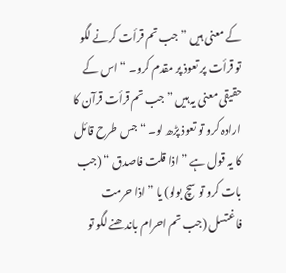کے معنی ہیں ” جب تم قرأت کرنے لگو تو قرأت پر تعوذ پر مقدم کرو۔ “ اس کے حقیقی معنی یہ ہیں ” جب تم قرأت قرآن کا ارادہ کرو تو تعوذ پڑھ لو۔ “ جس طرح قائل کا یہ قول ہے ” اذا قلت فاصدق “ (جب بات کرو تو سچ بولو) یا ” اذا حرمت فاغتسل (جب تم احرام باندھنے لگو تو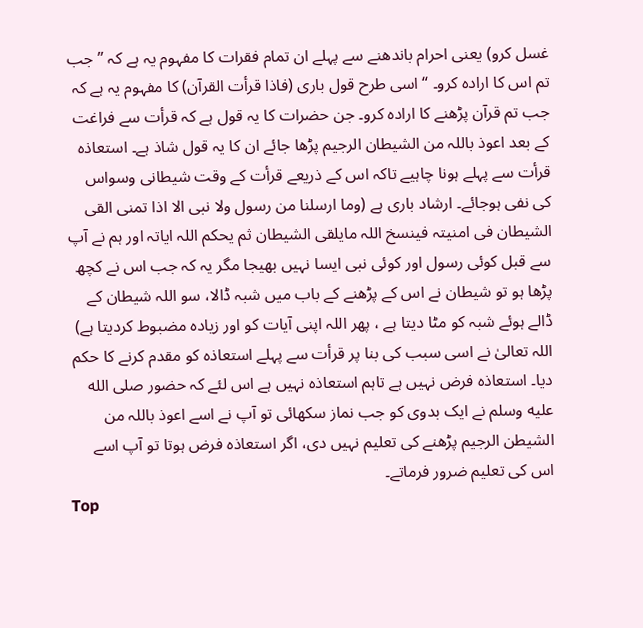غسل کرو) یعنی احرام باندھنے سے پہلے ان تمام فقرات کا مفہوم یہ ہے کہ ” جب تم اس کا ارادہ کرو۔ “ اسی طرح قول باری (فاذا قرأت القرآن) کا مفہوم یہ ہے کہ جب تم قرآن پڑھنے کا ارادہ کرو۔ جن حضرات کا یہ قول ہے کہ قرأت سے فراغت کے بعد اعوذ باللہ من الشیطان الرجیم پڑھا جائے ان کا یہ قول شاذ ہے۔ استعاذہ قرأت سے پہلے ہونا چاہیے تاکہ اس کے ذریعے قرأت کے وقت شیطانی وسواس کی نفی ہوجائے۔ ارشاد باری ہے (وما ارسلنا من رسول ولا نبی الا اذا تمنی القی الشیطان فی امنیتہ فینسخ اللہ مایلقی الشیطان ثم یحکم اللہ ایاتہ اور ہم نے آپ سے قبل کوئی رسول اور کوئی نبی ایسا نہیں بھیجا مگر یہ کہ جب اس نے کچھ پڑھا ہو تو شیطان نے اس کے پڑھنے کے باب میں شبہ ڈالا، سو اللہ شیطان کے ڈالے ہوئے شبہ کو مٹا دیتا ہے ، پھر اللہ اپنی آیات کو اور زیادہ مضبوط کردیتا ہے) اللہ تعالیٰ نے اسی سبب کی بنا پر قرأت سے پہلے استعاذہ کو مقدم کرنے کا حکم دیا۔ استعاذہ فرض نہیں ہے تاہم استعاذہ نہیں ہے اس لئے کہ حضور صلى الله عليه وسلم نے ایک بدوی کو جب نماز سکھائی تو آپ نے اسے اعوذ باللہ من الشیطن الرجیم پڑھنے کی تعلیم نہیں دی، اگر استعاذہ فرض ہوتا تو آپ اسے اس کی تعلیم ضرور فرماتے۔
Top